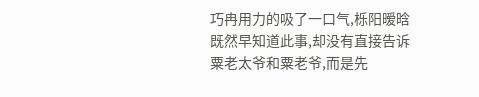巧冉用力的吸了一口气,栎阳暧晗既然早知道此事,却没有直接告诉粟老太爷和粟老爷,而是先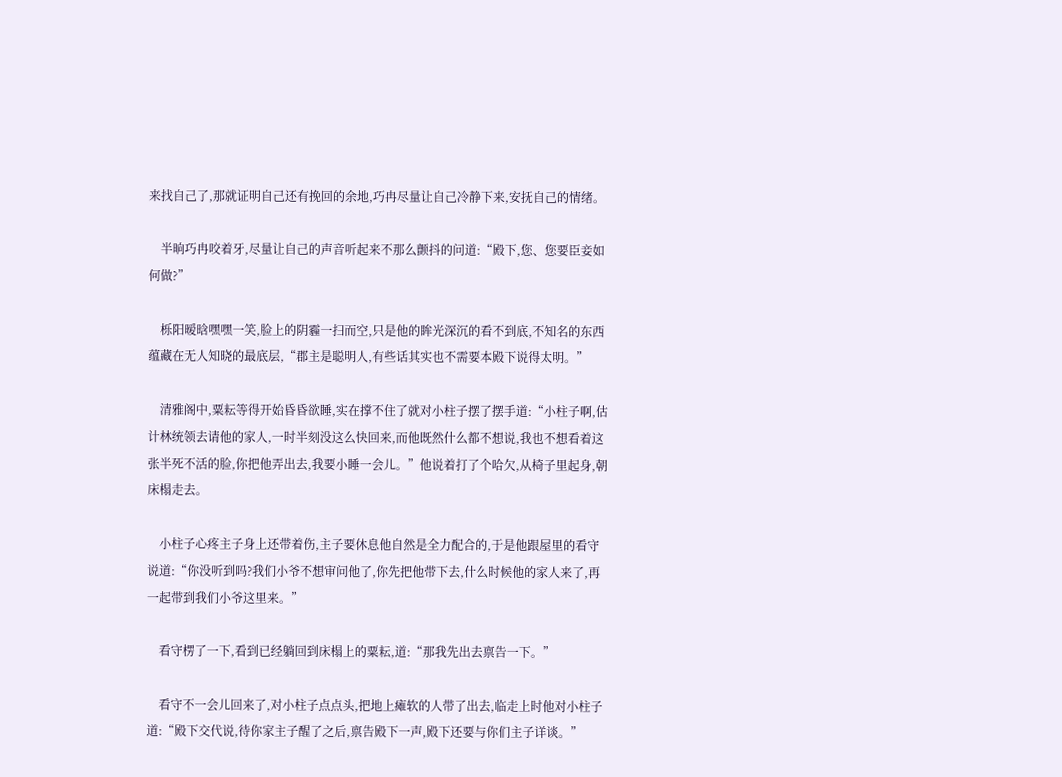来找自己了,那就证明自己还有挽回的余地,巧冉尽量让自己冷静下来,安抚自己的情绪。

    半晌巧冉咬着牙,尽量让自己的声音听起来不那么颤抖的问道:“殿下,您、您要臣妾如何做?”

    栎阳暧晗嘿嘿一笑,脸上的阴霾一扫而空,只是他的眸光深沉的看不到底,不知名的东西蕴藏在无人知晓的最底层,“郡主是聪明人,有些话其实也不需要本殿下说得太明。”

    清雅阁中,粟耘等得开始昏昏欲睡,实在撑不住了就对小柱子摆了摆手道:“小柱子啊,估计林统领去请他的家人,一时半刻没这么快回来,而他既然什么都不想说,我也不想看着这张半死不活的脸,你把他弄出去,我要小睡一会儿。”他说着打了个哈欠,从椅子里起身,朝床榻走去。

    小柱子心疼主子身上还带着伤,主子要休息他自然是全力配合的,于是他跟屋里的看守说道:“你没听到吗?我们小爷不想审问他了,你先把他带下去,什么时候他的家人来了,再一起带到我们小爷这里来。”

    看守楞了一下,看到已经躺回到床榻上的粟耘,道:“那我先出去禀告一下。”

    看守不一会儿回来了,对小柱子点点头,把地上瘫软的人带了出去,临走上时他对小柱子道:“殿下交代说,待你家主子醒了之后,禀告殿下一声,殿下还要与你们主子详谈。”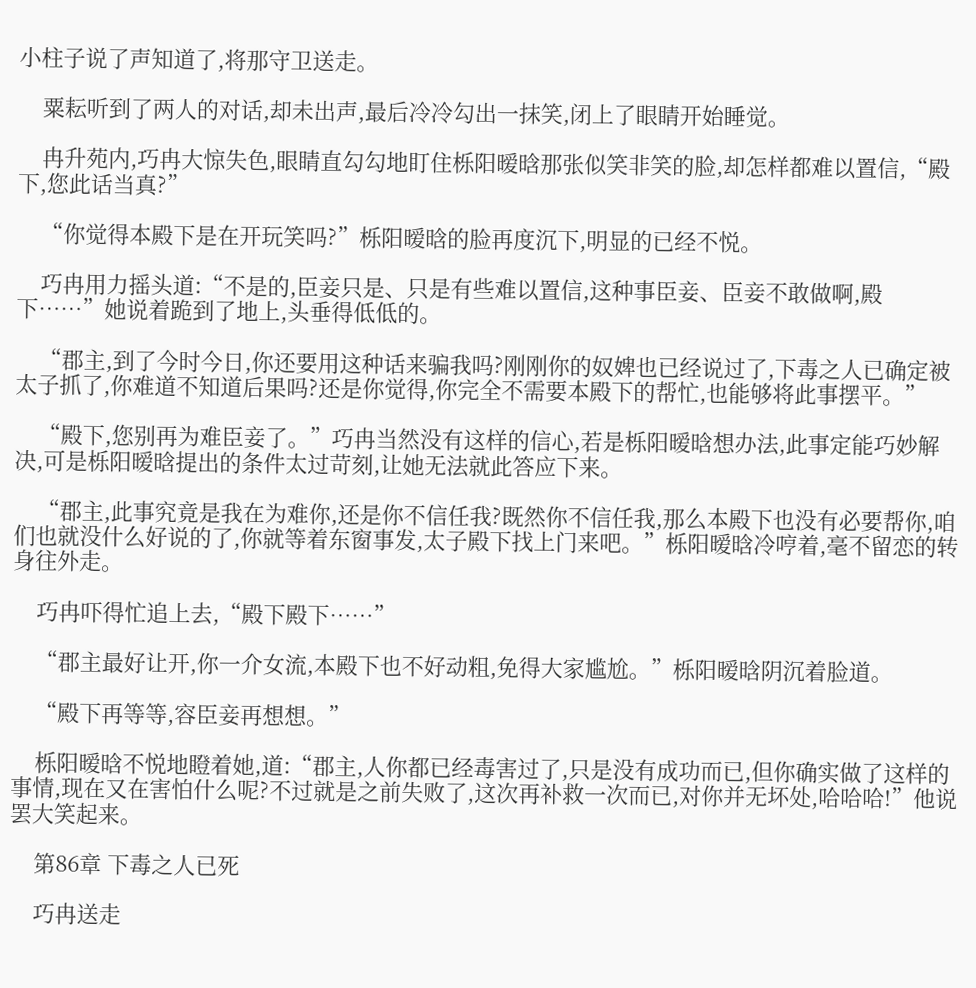小柱子说了声知道了,将那守卫送走。

    粟耘听到了两人的对话,却未出声,最后冷冷勾出一抹笑,闭上了眼睛开始睡觉。

    冉升苑内,巧冉大惊失色,眼睛直勾勾地盯住栎阳暧晗那张似笑非笑的脸,却怎样都难以置信,“殿下,您此话当真?”

    “你觉得本殿下是在开玩笑吗?”栎阳暧晗的脸再度沉下,明显的已经不悦。

    巧冉用力摇头道:“不是的,臣妾只是、只是有些难以置信,这种事臣妾、臣妾不敢做啊,殿下……”她说着跪到了地上,头垂得低低的。

    “郡主,到了今时今日,你还要用这种话来骗我吗?刚刚你的奴婢也已经说过了,下毒之人已确定被太子抓了,你难道不知道后果吗?还是你觉得,你完全不需要本殿下的帮忙,也能够将此事摆平。”

    “殿下,您别再为难臣妾了。”巧冉当然没有这样的信心,若是栎阳暧晗想办法,此事定能巧妙解决,可是栎阳暧晗提出的条件太过苛刻,让她无法就此答应下来。

    “郡主,此事究竟是我在为难你,还是你不信任我?既然你不信任我,那么本殿下也没有必要帮你,咱们也就没什么好说的了,你就等着东窗事发,太子殿下找上门来吧。”栎阳暧晗冷哼着,毫不留恋的转身往外走。

    巧冉吓得忙追上去,“殿下殿下……”

    “郡主最好让开,你一介女流,本殿下也不好动粗,免得大家尴尬。”栎阳暧晗阴沉着脸道。

    “殿下再等等,容臣妾再想想。”

    栎阳暧晗不悦地瞪着她,道:“郡主,人你都已经毒害过了,只是没有成功而已,但你确实做了这样的事情,现在又在害怕什么呢?不过就是之前失败了,这次再补救一次而已,对你并无坏处,哈哈哈!”他说罢大笑起来。

    第86章 下毒之人已死

    巧冉送走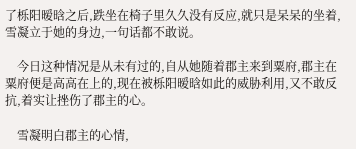了栎阳暧晗之后,跌坐在椅子里久久没有反应,就只是呆呆的坐着,雪凝立于她的身边,一句话都不敢说。

    今日这种情况是从未有过的,自从她随着郡主来到粟府,郡主在粟府便是高高在上的,现在被栎阳暧晗如此的威胁利用,又不敢反抗,着实让挫伤了郡主的心。

    雪凝明白郡主的心情,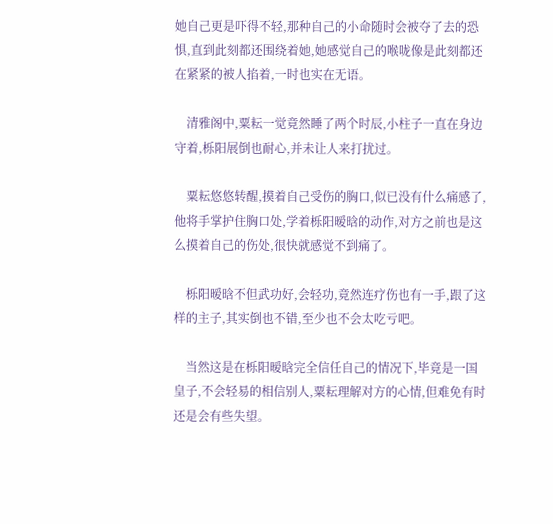她自己更是吓得不轻,那种自己的小命随时会被夺了去的恐惧,直到此刻都还围绕着她,她感觉自己的喉咙像是此刻都还在紧紧的被人掐着,一时也实在无语。

    清雅阁中,粟耘一觉竟然睡了两个时辰,小柱子一直在身边守着,栎阳展倒也耐心,并未让人来打扰过。

    粟耘悠悠转醒,摸着自己受伤的胸口,似已没有什么痛感了,他将手掌护住胸口处,学着栎阳暧晗的动作,对方之前也是这么摸着自己的伤处,很快就感觉不到痛了。

    栎阳暧晗不但武功好,会轻功,竟然连疗伤也有一手,跟了这样的主子,其实倒也不错,至少也不会太吃亏吧。

    当然这是在栎阳暧晗完全信任自己的情况下,毕竟是一国皇子,不会轻易的相信别人,粟耘理解对方的心情,但难免有时还是会有些失望。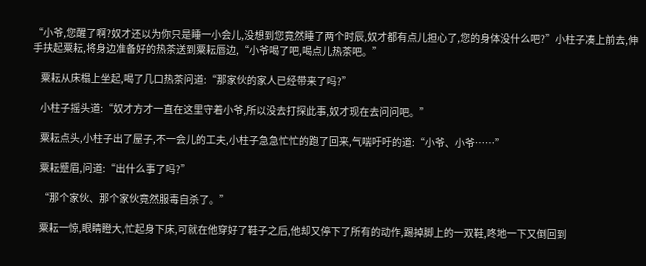“小爷,您醒了啊?奴才还以为你只是睡一小会儿,没想到您竟然睡了两个时辰,奴才都有点儿担心了,您的身体没什么吧?”小柱子凑上前去,伸手扶起粟耘,将身边准备好的热茶送到粟耘唇边,“小爷喝了吧,喝点儿热茶吧。”

    粟耘从床榻上坐起,喝了几口热茶问道:“那家伙的家人已经带来了吗?”

    小柱子摇头道:“奴才方才一直在这里守着小爷,所以没去打探此事,奴才现在去问问吧。”

    粟耘点头,小柱子出了屋子,不一会儿的工夫,小柱子急急忙忙的跑了回来,气喘吁吁的道:“小爷、小爷……”

    粟耘蹙眉,问道:“出什么事了吗?”

    “那个家伙、那个家伙竟然服毒自杀了。”

    粟耘一惊,眼睛瞪大,忙起身下床,可就在他穿好了鞋子之后,他却又停下了所有的动作,踢掉脚上的一双鞋,咚地一下又倒回到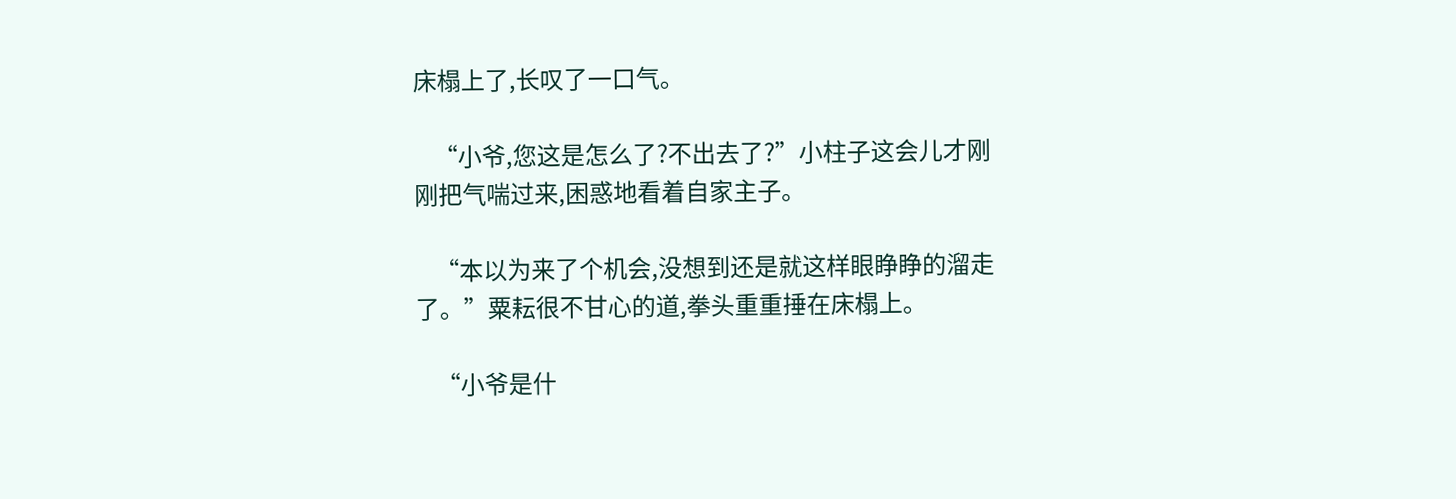床榻上了,长叹了一口气。

    “小爷,您这是怎么了?不出去了?”小柱子这会儿才刚刚把气喘过来,困惑地看着自家主子。

    “本以为来了个机会,没想到还是就这样眼睁睁的溜走了。”粟耘很不甘心的道,拳头重重捶在床榻上。

    “小爷是什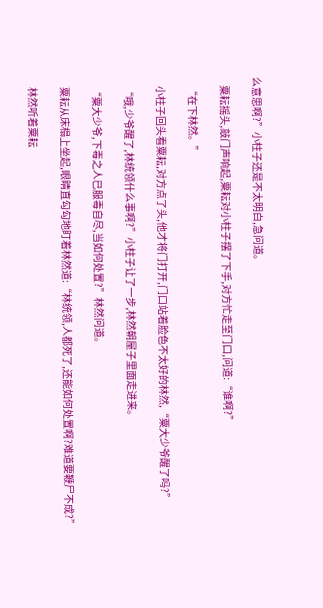么意思啊?”小柱子还是不太明白,急问道。

    粟耘摇头,敲门声响起,粟耘对小柱子摆了下手,对方忙走至门口,问道:“谁啊?”

    “在下林然。”

    小柱子回头看粟耘,对方点了头,他才将门打开,门口站着脸色不太好的林然,“粟大少爷醒了吗?”

    “哦,少爷醒了,林统领什么事啊?”小柱子让了一步,林然朝屋子里面走进来。

    “粟大少爷,下毒之人已服毒自尽,当如何处置?”林然问道。

    粟耘从床榻上坐起,眼睛直勾勾地盯着林然道:“林统领,人都死了,还能如何处置啊?难道要鞭尸不成?”

    林然听着粟耘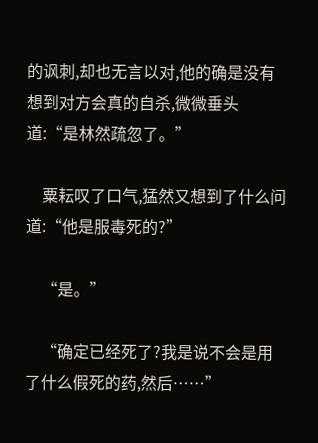的讽刺,却也无言以对,他的确是没有想到对方会真的自杀,微微垂头道:“是林然疏忽了。”

    粟耘叹了口气,猛然又想到了什么问道:“他是服毒死的?”

    “是。”

    “确定已经死了?我是说不会是用了什么假死的药,然后……”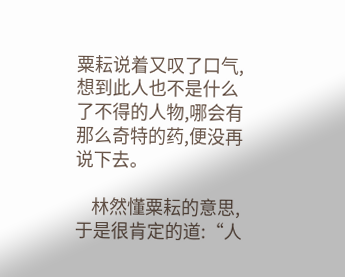粟耘说着又叹了口气,想到此人也不是什么了不得的人物,哪会有那么奇特的药,便没再说下去。

    林然懂粟耘的意思,于是很肯定的道:“人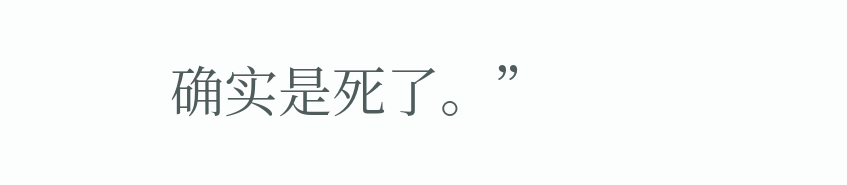确实是死了。”